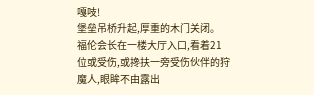嘎吱!
堡垒吊桥升起,厚重的木门关闭。
福伦会长在一楼大厅入口,看着21位或受伤,或搀扶一旁受伤伙伴的狩魔人,眼眸不由露出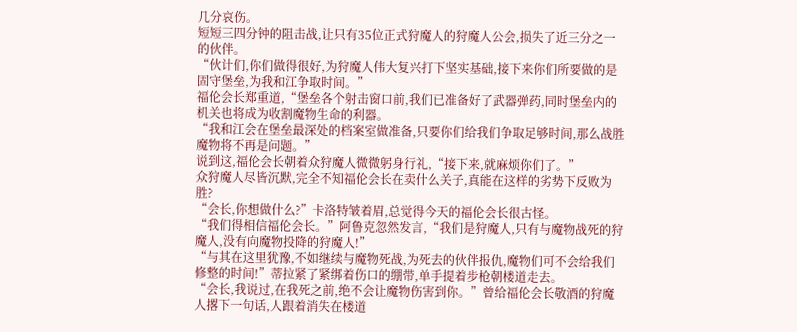几分哀伤。
短短三四分钟的阻击战,让只有35位正式狩魔人的狩魔人公会,损失了近三分之一的伙伴。
“伙计们,你们做得很好,为狩魔人伟大复兴打下坚实基础,接下来你们所要做的是固守堡垒,为我和江争取时间。”
福伦会长郑重道,“堡垒各个射击窗口前,我们已准备好了武器弹药,同时堡垒内的机关也将成为收割魔物生命的利器。
“我和江会在堡垒最深处的档案室做准备,只要你们给我们争取足够时间,那么战胜魔物将不再是问题。”
说到这,福伦会长朝着众狩魔人微微躬身行礼,“接下来,就麻烦你们了。”
众狩魔人尽皆沉默,完全不知福伦会长在卖什么关子,真能在这样的劣势下反败为胜?
“会长,你想做什么?”卡洛特皱着眉,总觉得今天的福伦会长很古怪。
“我们得相信福伦会长。”阿鲁克忽然发言,“我们是狩魔人,只有与魔物战死的狩魔人,没有向魔物投降的狩魔人!”
“与其在这里犹豫,不如继续与魔物死战,为死去的伙伴报仇,魔物们可不会给我们修整的时间!”蒂拉紧了紧绑着伤口的绷带,单手提着步枪朝楼道走去。
“会长,我说过,在我死之前,绝不会让魔物伤害到你。”曾给福伦会长敬酒的狩魔人撂下一句话,人跟着消失在楼道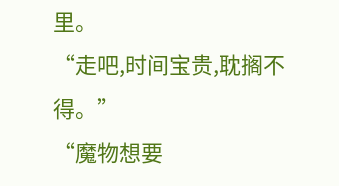里。
“走吧,时间宝贵,耽搁不得。”
“魔物想要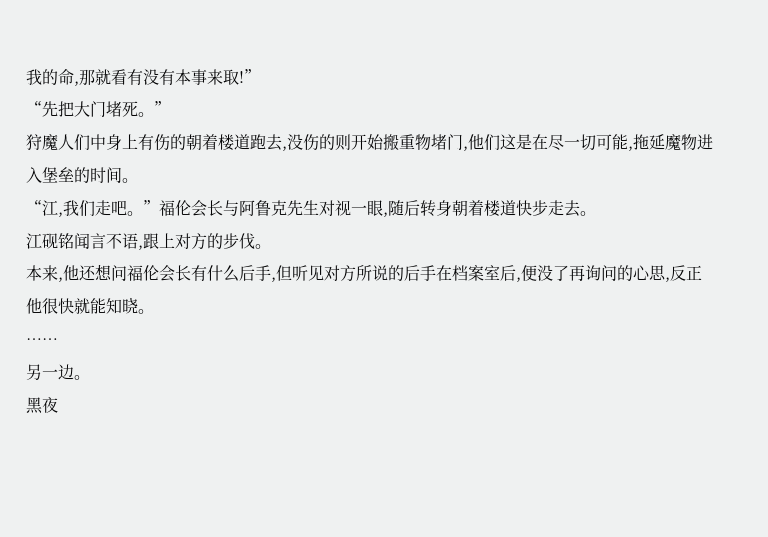我的命,那就看有没有本事来取!”
“先把大门堵死。”
狩魔人们中身上有伤的朝着楼道跑去,没伤的则开始搬重物堵门,他们这是在尽一切可能,拖延魔物进入堡垒的时间。
“江,我们走吧。”福伦会长与阿鲁克先生对视一眼,随后转身朝着楼道快步走去。
江砚铭闻言不语,跟上对方的步伐。
本来,他还想问福伦会长有什么后手,但听见对方所说的后手在档案室后,便没了再询问的心思,反正他很快就能知晓。
……
另一边。
黑夜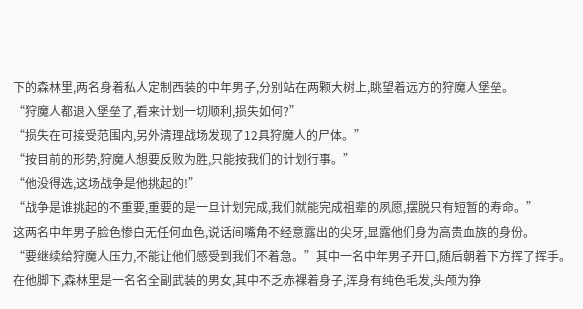下的森林里,两名身着私人定制西装的中年男子,分别站在两颗大树上,眺望着远方的狩魔人堡垒。
“狩魔人都退入堡垒了,看来计划一切顺利,损失如何?”
“损失在可接受范围内,另外清理战场发现了12具狩魔人的尸体。”
“按目前的形势,狩魔人想要反败为胜,只能按我们的计划行事。”
“他没得选,这场战争是他挑起的!”
“战争是谁挑起的不重要,重要的是一旦计划完成,我们就能完成祖辈的夙愿,摆脱只有短暂的寿命。”
这两名中年男子脸色惨白无任何血色,说话间嘴角不经意露出的尖牙,显露他们身为高贵血族的身份。
“要继续给狩魔人压力,不能让他们感受到我们不着急。”其中一名中年男子开口,随后朝着下方挥了挥手。
在他脚下,森林里是一名名全副武装的男女,其中不乏赤裸着身子,浑身有纯色毛发,头颅为狰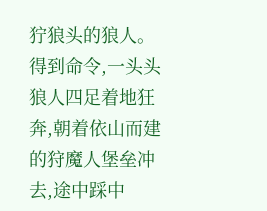狞狼头的狼人。
得到命令,一头头狼人四足着地狂奔,朝着依山而建的狩魔人堡垒冲去,途中踩中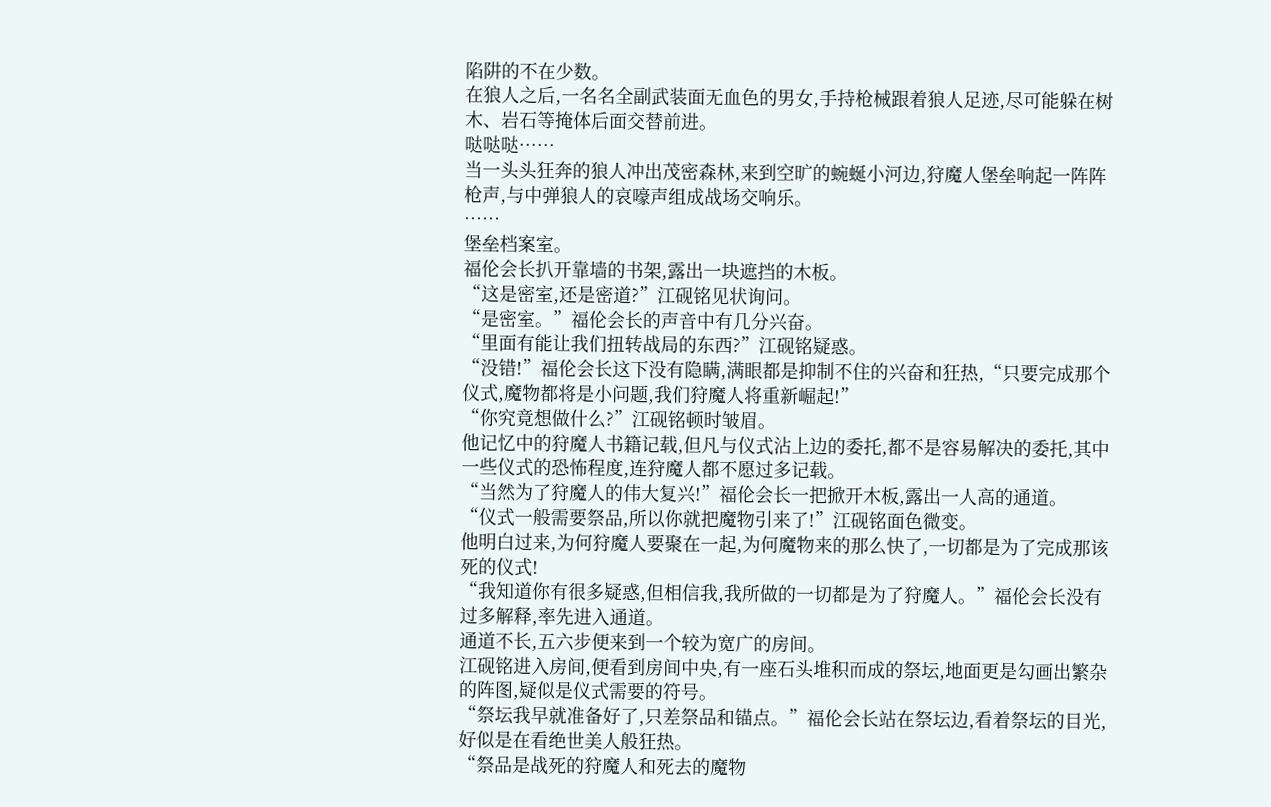陷阱的不在少数。
在狼人之后,一名名全副武装面无血色的男女,手持枪械跟着狼人足迹,尽可能躲在树木、岩石等掩体后面交替前进。
哒哒哒……
当一头头狂奔的狼人冲出茂密森林,来到空旷的蜿蜒小河边,狩魔人堡垒响起一阵阵枪声,与中弹狼人的哀嚎声组成战场交响乐。
……
堡垒档案室。
福伦会长扒开靠墙的书架,露出一块遮挡的木板。
“这是密室,还是密道?”江砚铭见状询问。
“是密室。”福伦会长的声音中有几分兴奋。
“里面有能让我们扭转战局的东西?”江砚铭疑惑。
“没错!”福伦会长这下没有隐瞒,满眼都是抑制不住的兴奋和狂热,“只要完成那个仪式,魔物都将是小问题,我们狩魔人将重新崛起!”
“你究竟想做什么?”江砚铭顿时皱眉。
他记忆中的狩魔人书籍记载,但凡与仪式沾上边的委托,都不是容易解决的委托,其中一些仪式的恐怖程度,连狩魔人都不愿过多记载。
“当然为了狩魔人的伟大复兴!”福伦会长一把掀开木板,露出一人高的通道。
“仪式一般需要祭品,所以你就把魔物引来了!”江砚铭面色微变。
他明白过来,为何狩魔人要聚在一起,为何魔物来的那么快了,一切都是为了完成那该死的仪式!
“我知道你有很多疑惑,但相信我,我所做的一切都是为了狩魔人。”福伦会长没有过多解释,率先进入通道。
通道不长,五六步便来到一个较为宽广的房间。
江砚铭进入房间,便看到房间中央,有一座石头堆积而成的祭坛,地面更是勾画出繁杂的阵图,疑似是仪式需要的符号。
“祭坛我早就准备好了,只差祭品和锚点。”福伦会长站在祭坛边,看着祭坛的目光,好似是在看绝世美人般狂热。
“祭品是战死的狩魔人和死去的魔物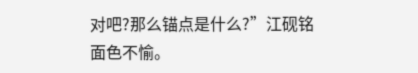对吧?那么锚点是什么?”江砚铭面色不愉。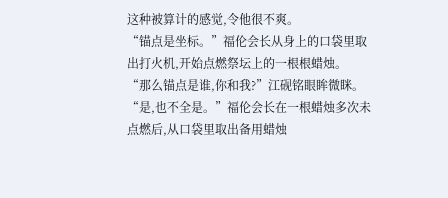这种被算计的感觉,令他很不爽。
“锚点是坐标。”福伦会长从身上的口袋里取出打火机,开始点燃祭坛上的一根根蜡烛。
“那么锚点是谁,你和我?”江砚铭眼眸微眯。
“是,也不全是。”福伦会长在一根蜡烛多次未点燃后,从口袋里取出备用蜡烛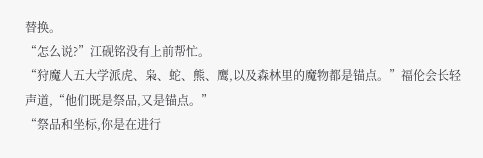替换。
“怎么说?”江砚铭没有上前帮忙。
“狩魔人五大学派虎、枭、蛇、熊、鹰,以及森林里的魔物都是锚点。”福伦会长轻声道,“他们既是祭品,又是锚点。”
“祭品和坐标,你是在进行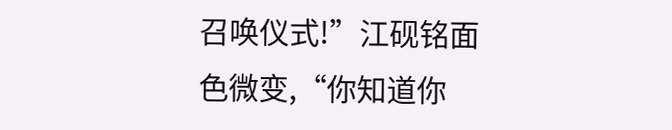召唤仪式!”江砚铭面色微变,“你知道你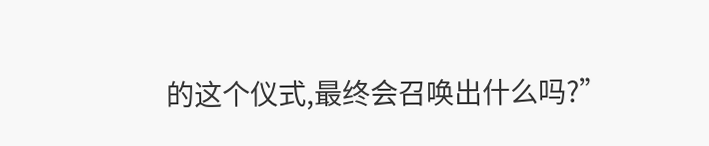的这个仪式,最终会召唤出什么吗?”